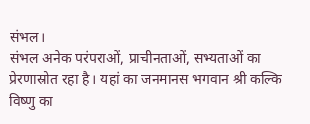संभल।
संभल अनेक परंपराओं, प्राचीनताओं, सभ्यताओं का प्रेरणास्रोत रहा है। यहां का जनमानस भगवान श्री कल्कि विष्णु का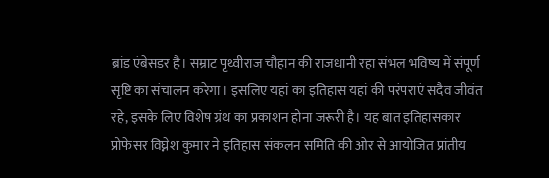ब्रांड एंबेसडर है। सम्राट पृथ्वीराज चौहान की राजधानी रहा संभल भविष्य में संपूर्ण सृष्टि का संचालन करेगा। इसलिए यहां का इतिहास यहां की परंपराएं सदैव जीवंत रहे, इसके लिए विशेष ग्रंथ का प्रकाशन होना जरूरी है। यह बात इतिहासकार प्रोफेसर विघ्नेश कुमार ने इतिहास संकलन समिति की ओर से आयोजित प्रांतीय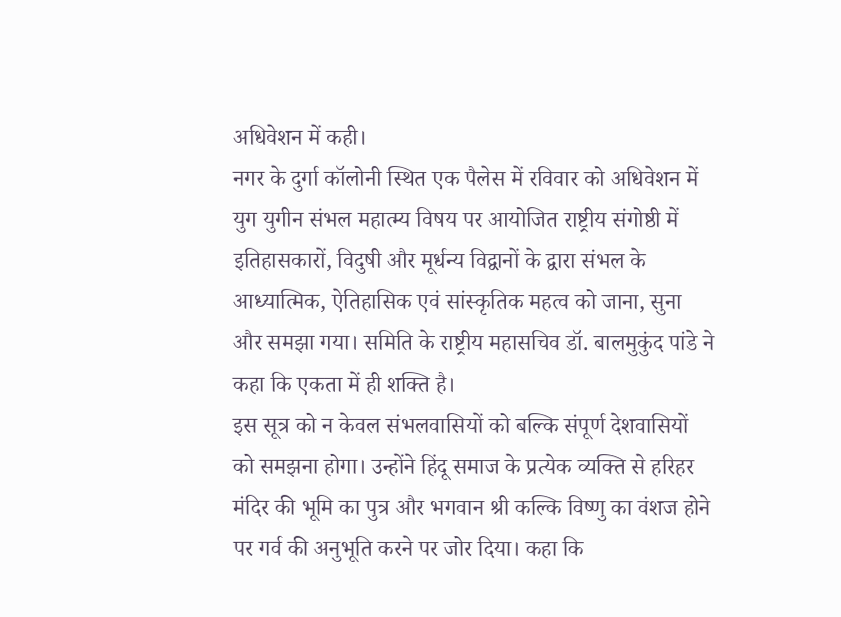अधिवेशन में कही।
नगर के दुर्गा कॉलोनी स्थित एक पैलेस में रविवार को अधिवेशन में युग युगीन संभल महात्म्य विषय पर आयोजित राष्ट्रीय संगोष्ठी में इतिहासकारों, विदुषी और मूर्धन्य विद्वानों के द्वारा संभल के आध्यात्मिक, ऐतिहासिक एवं सांस्कृतिक महत्व को जाना, सुना और समझा गया। समिति के राष्ट्रीय महासचिव डॉ. बालमुकुंद पांडे ने कहा कि एकता में ही शक्ति है।
इस सूत्र को न केवल संभलवासियों को बल्कि संपूर्ण देशवासियों को समझना होगा। उन्होंने हिंदू समाज के प्रत्येक व्यक्ति से हरिहर मंदिर की भूमि का पुत्र और भगवान श्री कल्कि विष्णु का वंशज होने पर गर्व की अनुभूति करने पर जोर दिया। कहा कि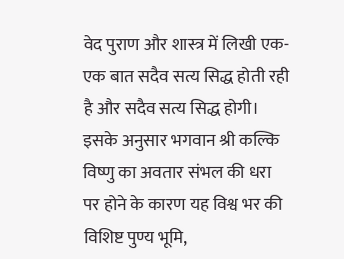वेद पुराण और शास्त्र में लिखी एक-एक बात सदैव सत्य सिद्ध होती रही है और सदैव सत्य सिद्ध होगी। इसके अनुसार भगवान श्री कल्कि विष्णु का अवतार संभल की धरा पर होने के कारण यह विश्व भर की विशिष्ट पुण्य भूमि,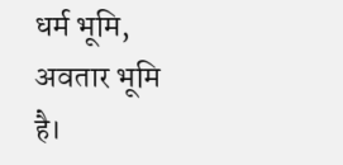धर्म भूमि, अवतार भूमि है।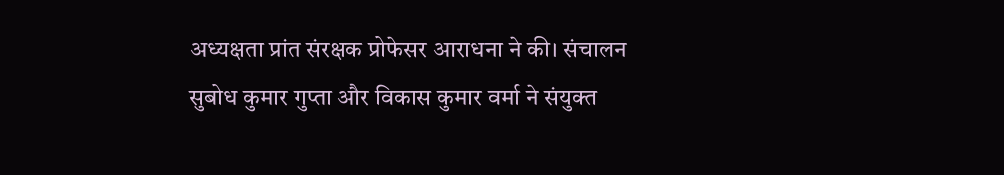अध्यक्षता प्रांत संरक्षक प्रोफेसर आराधना ने की। संचालन सुबोध कुमार गुप्ता और विकास कुमार वर्मा ने संयुक्त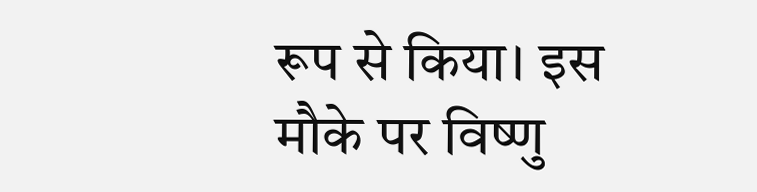रूप से किया। इस मौके पर विष्णु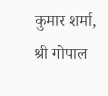कुमार शर्मा, श्री गोपाल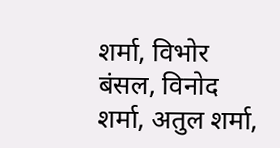शर्मा, विभोर बंसल, विनोद शर्मा, अतुल शर्मा,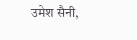उमेश सैनी,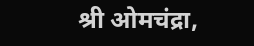श्री ओमचंद्रा,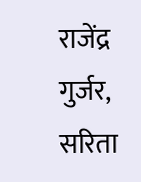राजेंद्र गुर्जर, सरिता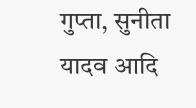गुप्ता, सुनीता यादव आदि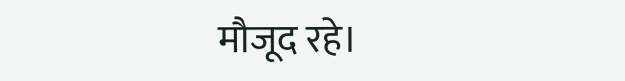मौजूद रहे।